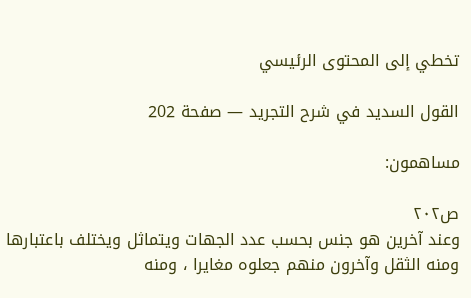تخطي إلى المحتوى الرئيسي

القول السديد في شرح التجريد — صفحة 202

مساهمون:

ص٢٠٢
وعند آخرين هو جنس بحسب عدد الجهات ويتماثل ويختلف باعتبارها ومنه الثقل وآخرون منهم جعلوه مغايرا ، ومنه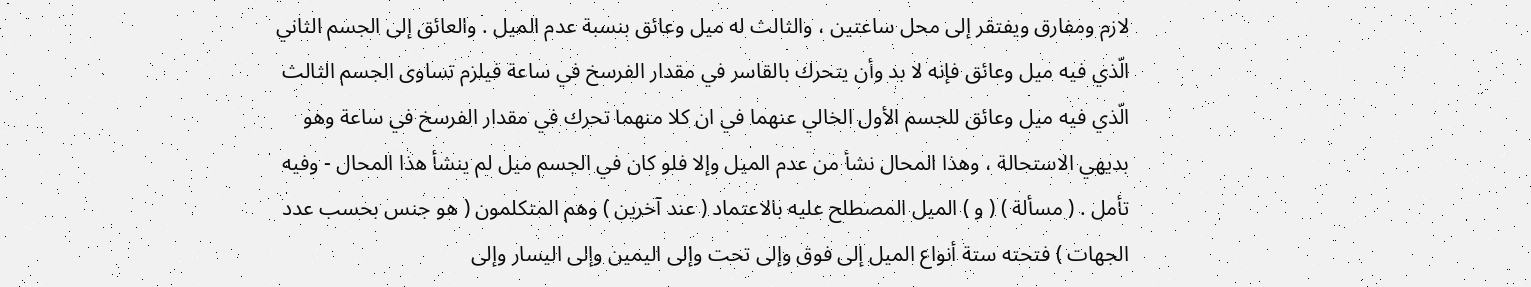لازم ومفارق ويفتقر إلى محل ساعتين ، والثالث له ميل وعائق بنسبة عدم الميل . والعائق إلى الجسم الثاني الّذي فيه ميل وعائق فإنه لا بد وأن يتحرك بالقاسر في مقدار الفرسخ في ساعة فيلزم تساوى الجسم الثالث الّذي فيه ميل وعائق للجسم الأول الخالي عنهما في ان كلا منهما تحرك في مقدار الفرسخ في ساعة وهو بديهي الاستحالة ، وهذا المحال نشأ من عدم الميل وإلا فلو كان في الجسم ميل لم ينشأ هذا المحال - وفيه تأمل . ( مسألة ) ( و ) الميل المصطلح عليه بالاعتماد ( عند آخرين ) وهم المتكلمون ( هو جنس بحسب عدد الجهات ) فتحته ستة أنواع الميل إلى فوق وإلى تحت وإلى اليمين وإلى اليسار وإلى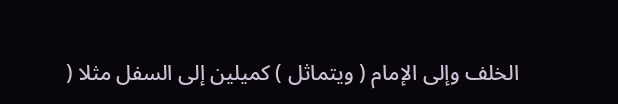الخلف وإلى الإمام ( ويتماثل ) كميلين إلى السفل مثلا (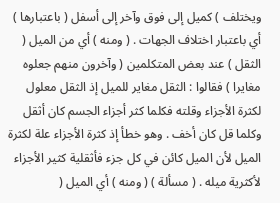ويختلف ) كميل إلى فوق وآخر إلى أسفل ( باعتبارها ) أي باعتبار اختلاف الجهات . ( ومنه ) أي من الميل ( الثقل ) عند بعض المتكلمين ( وآخرون منهم جعلوه مغايرا ) فقالوا : الثقل مغاير للميل إذ الثقل معلول لكثرة الأجزاء وقلته فكلما كثر أجزاء الجسم كان أثقل وكلما قل كان أخف . وهو خطأ إذ كثرة الأجزاء علة لكثرة الميل لأن الميل كائن في كل جزء فأثقلية كثير الأجزاء لأكثرية ميله . ( مسألة ) ( ومنه ) أي الميل (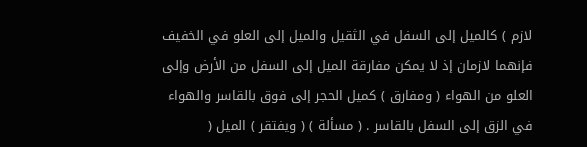لازم ) كالميل إلى السفل في الثقيل والميل إلى العلو في الخفيف فإنهما لازمان إذ لا يمكن مفارقة الميل إلى السفل من الأرض وإلى العلو من الهواء ( ومفارق ) كميل الحجر إلى فوق بالقاسر والهواء في الزق إلى السفل بالقاسر . ( مسألة ) ( ويفتقر ) الميل (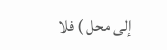إلى محل ) فلا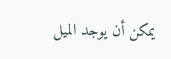يمكن أن يوجد الميل